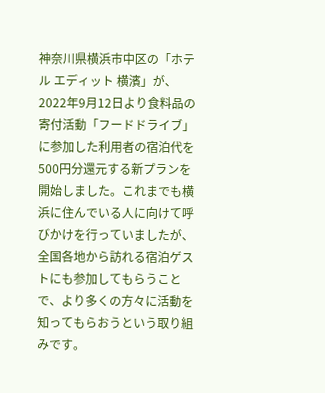神奈川県横浜市中区の「ホテル エディット 横濱」が、2022年9月12日より食料品の寄付活動「フードドライブ」に参加した利用者の宿泊代を500円分還元する新プランを開始しました。これまでも横浜に住んでいる人に向けて呼びかけを行っていましたが、全国各地から訪れる宿泊ゲストにも参加してもらうことで、より多くの方々に活動を知ってもらおうという取り組みです。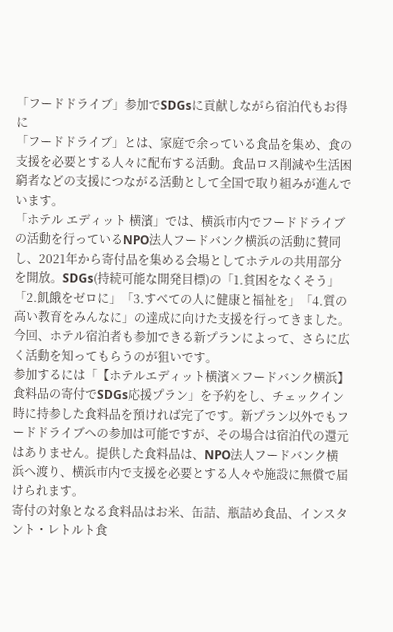「フードドライブ」参加でSDGsに貢献しながら宿泊代もお得に
「フードドライブ」とは、家庭で余っている食品を集め、食の支援を必要とする人々に配布する活動。食品ロス削減や生活困窮者などの支援につながる活動として全国で取り組みが進んでいます。
「ホテル エディット 横濱」では、横浜市内でフードドライブの活動を行っているNPO法人フードバンク横浜の活動に賛同し、2021年から寄付品を集める会場としてホテルの共用部分を開放。SDGs(持続可能な開発目標)の「1.貧困をなくそう」「2.飢餓をゼロに」「3.すべての人に健康と福祉を」「4.質の高い教育をみんなに」の達成に向けた支援を行ってきました。今回、ホテル宿泊者も参加できる新プランによって、さらに広く活動を知ってもらうのが狙いです。
参加するには「【ホテルエディット横濱×フードバンク横浜】食料品の寄付でSDGs応援プラン」を予約をし、チェックイン時に持参した食料品を預ければ完了です。新プラン以外でもフードドライブへの参加は可能ですが、その場合は宿泊代の還元はありません。提供した食料品は、NPO法人フードバンク横浜へ渡り、横浜市内で支援を必要とする人々や施設に無償で届けられます。
寄付の対象となる食料品はお米、缶詰、瓶詰め食品、インスタント・レトルト食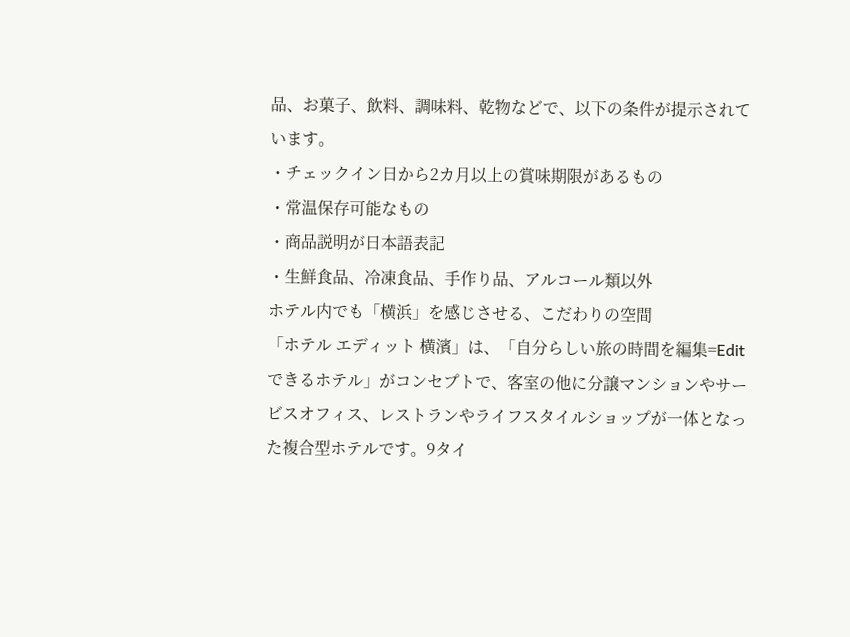品、お菓子、飲料、調味料、乾物などで、以下の条件が提示されています。
・チェックイン日から2カ月以上の賞味期限があるもの
・常温保存可能なもの
・商品説明が日本語表記
・生鮮食品、冷凍食品、手作り品、アルコール類以外
ホテル内でも「横浜」を感じさせる、こだわりの空間
「ホテル エディット 横濱」は、「自分らしい旅の時間を編集=Editできるホテル」がコンセプトで、客室の他に分譲マンションやサービスオフィス、レストランやライフスタイルショップが一体となった複合型ホテルです。9タイ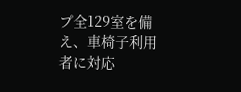プ全129室を備え、車椅子利用者に対応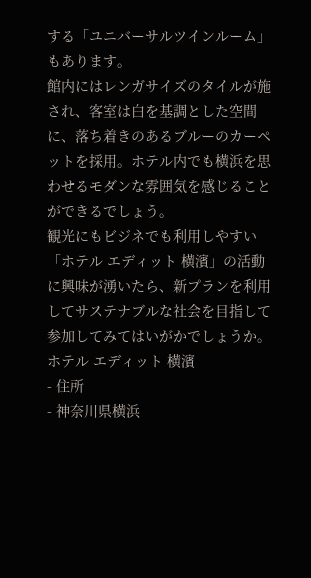する「ユニバーサルツインルーム」もあります。
館内にはレンガサイズのタイルが施され、客室は白を基調とした空間に、落ち着きのあるブルーのカーペットを採用。ホテル内でも横浜を思わせるモダンな雰囲気を感じることができるでしょう。
観光にもビジネでも利用しやすい「ホテル エディット 横濱」の活動に興味が湧いたら、新プランを利用してサステナブルな社会を目指して参加してみてはいがかでしょうか。
ホテル エディット 横濱
- 住所
- 神奈川県横浜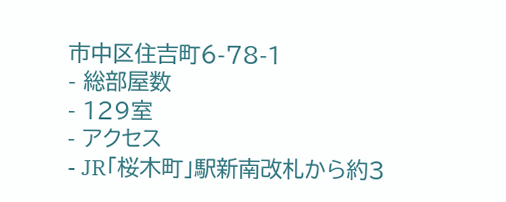市中区住吉町6-78-1
- 総部屋数
- 129室
- アクセス
- JR「桜木町」駅新南改札から約3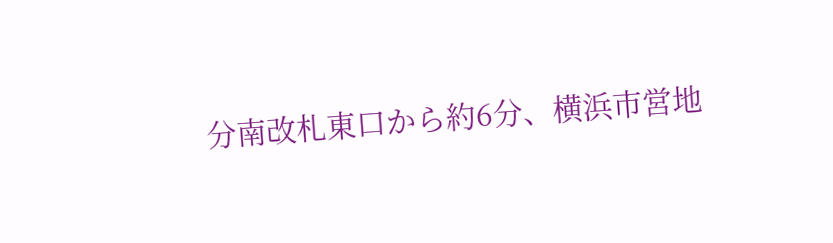分南改札東口から約6分、横浜市営地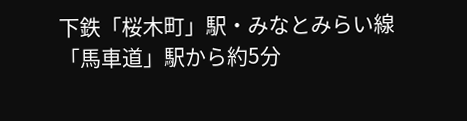下鉄「桜木町」駅・みなとみらい線「馬車道」駅から約5分